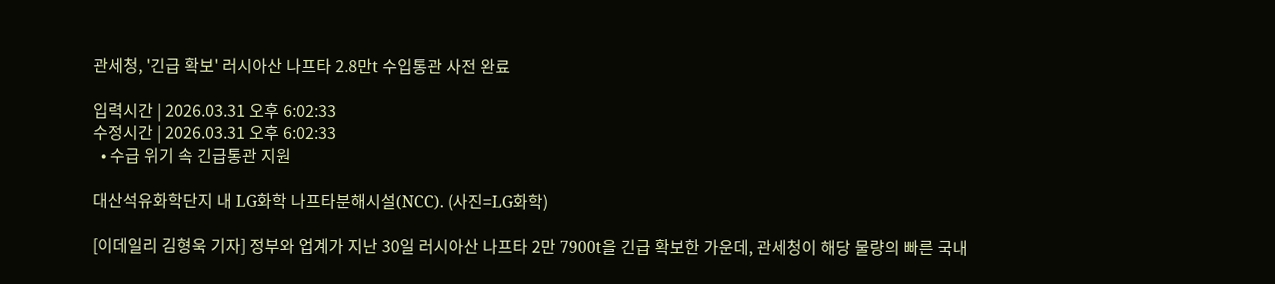관세청, '긴급 확보' 러시아산 나프타 2.8만t 수입통관 사전 완료

입력시간 | 2026.03.31 오후 6:02:33
수정시간 | 2026.03.31 오후 6:02:33
  • 수급 위기 속 긴급통관 지원

대산석유화학단지 내 LG화학 나프타분해시설(NCC). (사진=LG화학)

[이데일리 김형욱 기자] 정부와 업계가 지난 30일 러시아산 나프타 2만 7900t을 긴급 확보한 가운데, 관세청이 해당 물량의 빠른 국내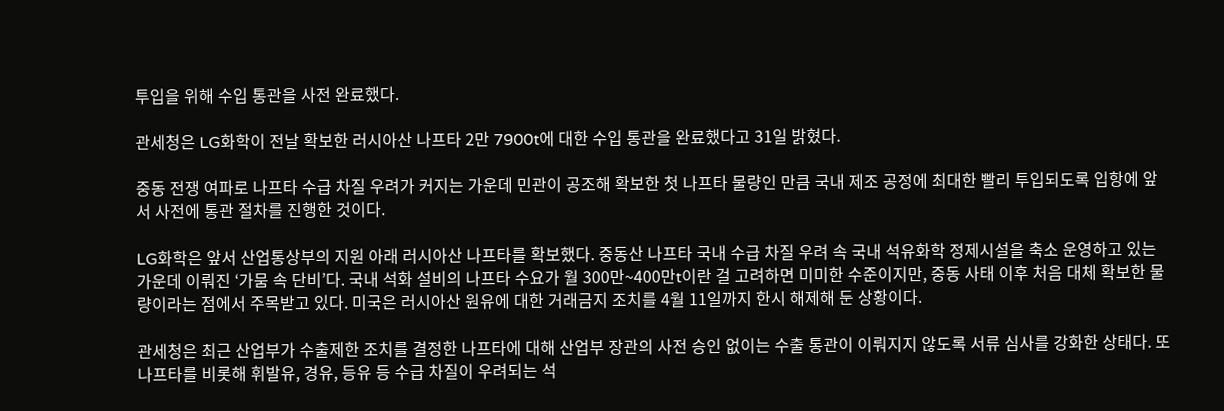투입을 위해 수입 통관을 사전 완료했다.

관세청은 LG화학이 전날 확보한 러시아산 나프타 2만 7900t에 대한 수입 통관을 완료했다고 31일 밝혔다.

중동 전쟁 여파로 나프타 수급 차질 우려가 커지는 가운데 민관이 공조해 확보한 첫 나프타 물량인 만큼 국내 제조 공정에 최대한 빨리 투입되도록 입항에 앞서 사전에 통관 절차를 진행한 것이다.

LG화학은 앞서 산업통상부의 지원 아래 러시아산 나프타를 확보했다. 중동산 나프타 국내 수급 차질 우려 속 국내 석유화학 정제시설을 축소 운영하고 있는 가운데 이뤄진 ‘가뭄 속 단비’다. 국내 석화 설비의 나프타 수요가 월 300만~400만t이란 걸 고려하면 미미한 수준이지만, 중동 사태 이후 처음 대체 확보한 물량이라는 점에서 주목받고 있다. 미국은 러시아산 원유에 대한 거래금지 조치를 4월 11일까지 한시 해제해 둔 상황이다.

관세청은 최근 산업부가 수출제한 조치를 결정한 나프타에 대해 산업부 장관의 사전 승인 없이는 수출 통관이 이뤄지지 않도록 서류 심사를 강화한 상태다. 또 나프타를 비롯해 휘발유, 경유, 등유 등 수급 차질이 우려되는 석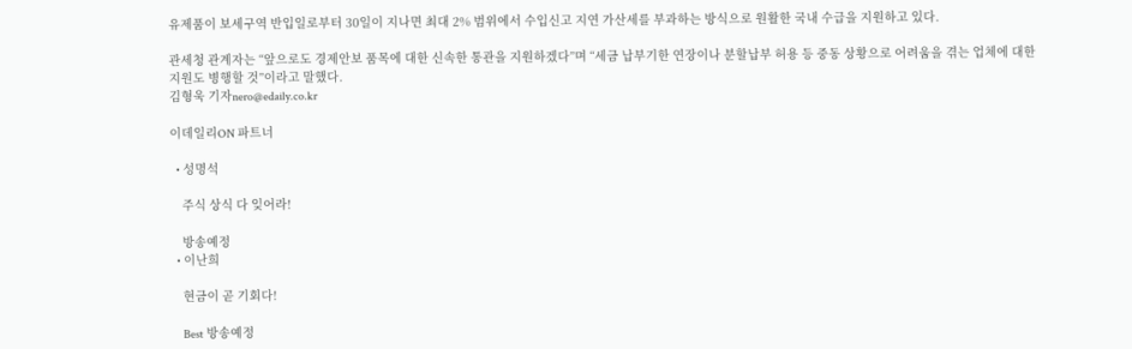유제품이 보세구역 반입일로부터 30일이 지나면 최대 2% 범위에서 수입신고 지연 가산세를 부과하는 방식으로 원활한 국내 수급을 지원하고 있다.

관세청 관계자는 “앞으로도 경제안보 품목에 대한 신속한 통관을 지원하겠다”며 “세금 납부기한 연장이나 분할납부 허용 등 중동 상황으로 어려움을 겪는 업체에 대한 지원도 병행할 것”이라고 말했다.
김형욱 기자nero@edaily.co.kr

이데일리ON 파트너

  • 성명석

    주식 상식 다 잊어라!

    방송예정
  • 이난희

    현금이 곧 기회다!

    Best 방송예정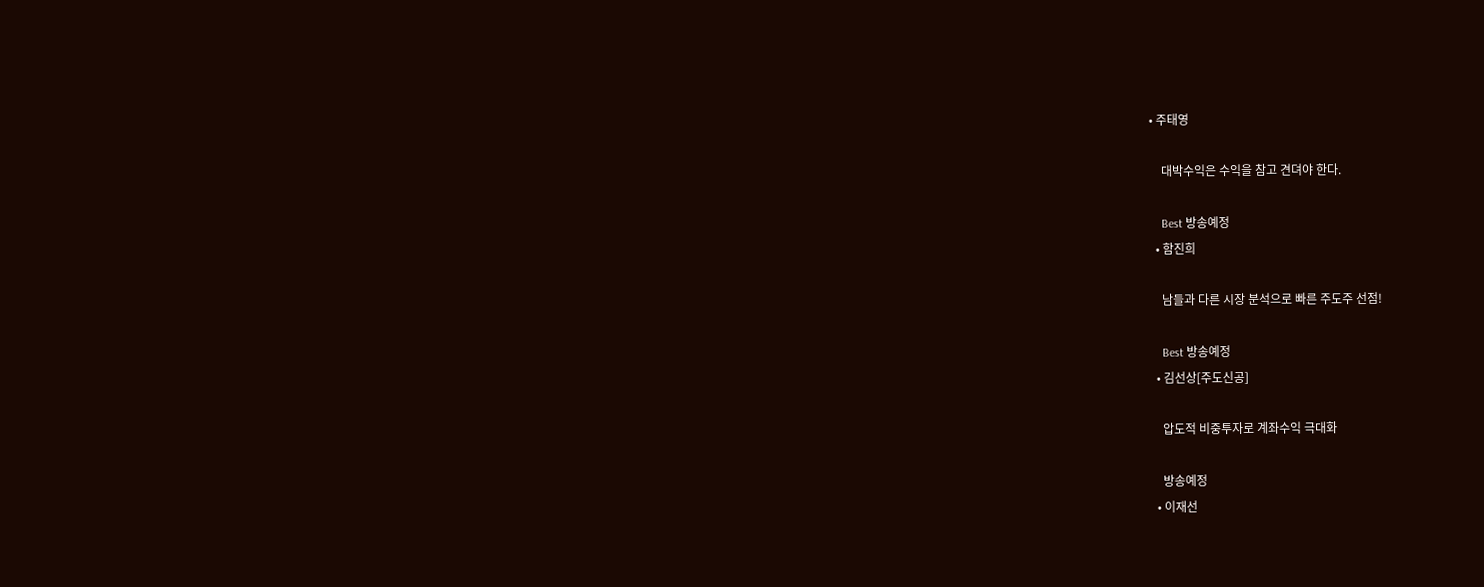• 주태영

    대박수익은 수익을 참고 견뎌야 한다.

    Best 방송예정
  • 함진희

    남들과 다른 시장 분석으로 빠른 주도주 선점!

    Best 방송예정
  • 김선상[주도신공]

    압도적 비중투자로 계좌수익 극대화

    방송예정
  • 이재선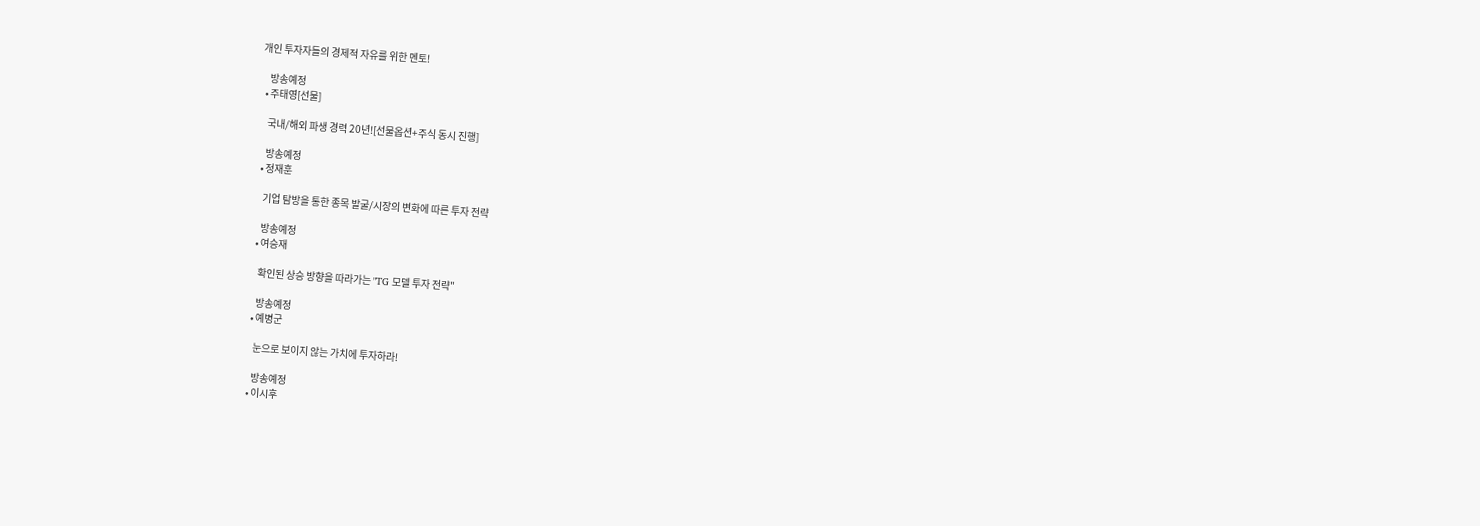개인 투자자들의 경제적 자유를 위한 멘토!

    방송예정
  • 주태영[선물]

    국내/해외 파생 경력 20년![선물옵션+주식 동시 진행]

    방송예정
  • 정재훈

    기업 탐방을 통한 종목 발굴/시장의 변화에 따른 투자 전략

    방송예정
  • 여승재

    확인된 상승 방향을 따라가는 "TG 모델 투자 전략"

    방송예정
  • 예병군

    눈으로 보이지 않는 가치에 투자하라!

    방송예정
  • 이시후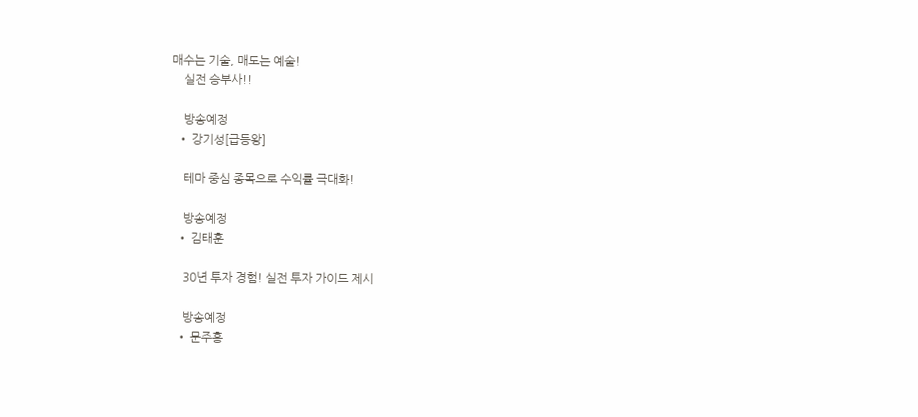매수는 기술, 매도는 예술!
    실전 승부사!!

    방송예정
  • 강기성[급등왕]

    테마 중심 종목으로 수익률 극대화!

    방송예정
  • 김태훈

    30년 투자 경험! 실전 투자 가이드 제시

    방송예정
  • 문주홍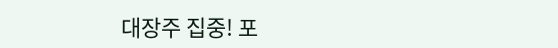대장주 집중! 포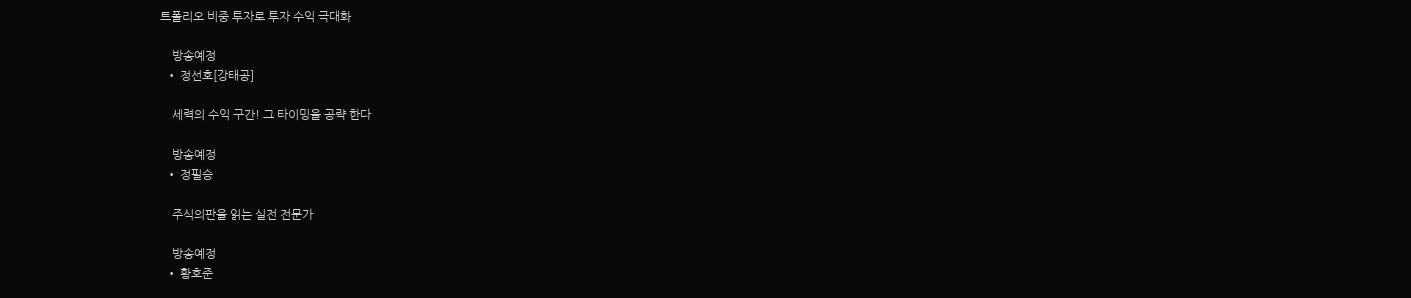트폴리오 비중 투자로 투자 수익 극대화

    방송예정
  • 정선호[강태공]

    세력의 수익 구간! 그 타이밍을 공략 한다

    방송예정
  • 정필승

    주식의판을 읽는 실전 전문가

    방송예정
  • 황호준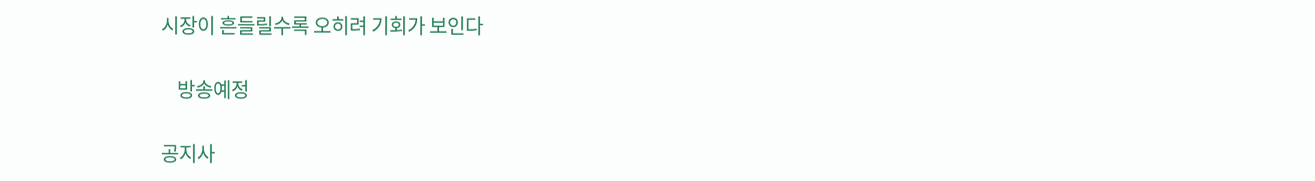시장이 흔들릴수록 오히려 기회가 보인다

    방송예정

공지사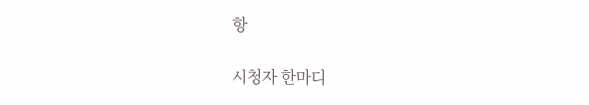항

시청자 한마디